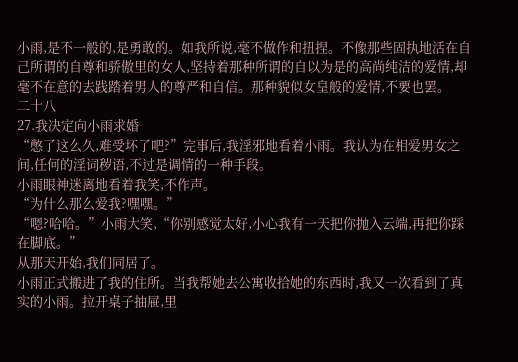小雨,是不一般的,是勇敢的。如我所说,毫不做作和扭捏。不像那些固执地活在自己所谓的自尊和骄傲里的女人,坚持着那种所谓的自以为是的高尚纯洁的爱情,却毫不在意的去践踏着男人的尊严和自信。那种貌似女皇般的爱情,不要也罢。
二十八
27.我决定向小雨求婚
“憋了这么久,难受坏了吧?”完事后,我淫邪地看着小雨。我认为在相爱男女之间,任何的淫词秽语,不过是调情的一种手段。
小雨眼神迷离地看着我笑,不作声。
“为什么那么爱我?嘿嘿。”
“嗯?哈哈。”小雨大笑,“你别感觉太好,小心我有一天把你抛入云端,再把你踩在脚底。”
从那天开始,我们同居了。
小雨正式搬进了我的住所。当我帮她去公寓收拾她的东西时,我又一次看到了真实的小雨。拉开桌子抽屉,里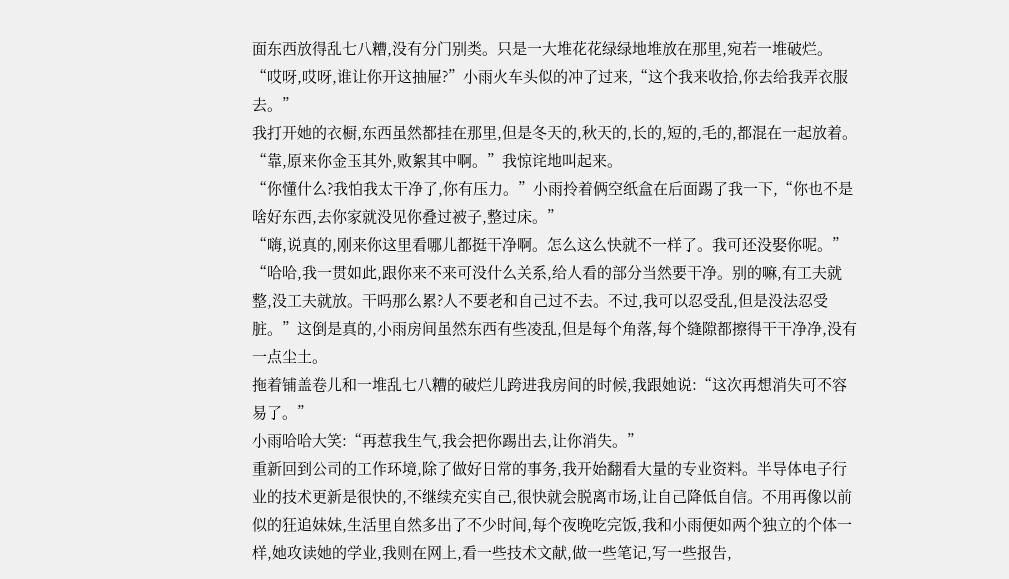面东西放得乱七八糟,没有分门别类。只是一大堆花花绿绿地堆放在那里,宛若一堆破烂。
“哎呀,哎呀,谁让你开这抽屉?”小雨火车头似的冲了过来,“这个我来收拾,你去给我弄衣服去。”
我打开她的衣橱,东西虽然都挂在那里,但是冬天的,秋天的,长的,短的,毛的,都混在一起放着。
“靠,原来你金玉其外,败絮其中啊。”我惊诧地叫起来。
“你懂什么?我怕我太干净了,你有压力。”小雨拎着俩空纸盒在后面踢了我一下,“你也不是啥好东西,去你家就没见你叠过被子,整过床。”
“嗨,说真的,刚来你这里看哪儿都挺干净啊。怎么这么快就不一样了。我可还没娶你呢。”
“哈哈,我一贯如此,跟你来不来可没什么关系,给人看的部分当然要干净。别的嘛,有工夫就整,没工夫就放。干吗那么累?人不要老和自己过不去。不过,我可以忍受乱,但是没法忍受脏。”这倒是真的,小雨房间虽然东西有些凌乱,但是每个角落,每个缝隙都擦得干干净净,没有一点尘土。
拖着铺盖卷儿和一堆乱七八糟的破烂儿跨进我房间的时候,我跟她说:“这次再想消失可不容易了。”
小雨哈哈大笑:“再惹我生气,我会把你踢出去,让你消失。”
重新回到公司的工作环境,除了做好日常的事务,我开始翻看大量的专业资料。半导体电子行业的技术更新是很快的,不继续充实自己,很快就会脱离市场,让自己降低自信。不用再像以前似的狂追妹妹,生活里自然多出了不少时间,每个夜晚吃完饭,我和小雨便如两个独立的个体一样,她攻读她的学业,我则在网上,看一些技术文献,做一些笔记,写一些报告,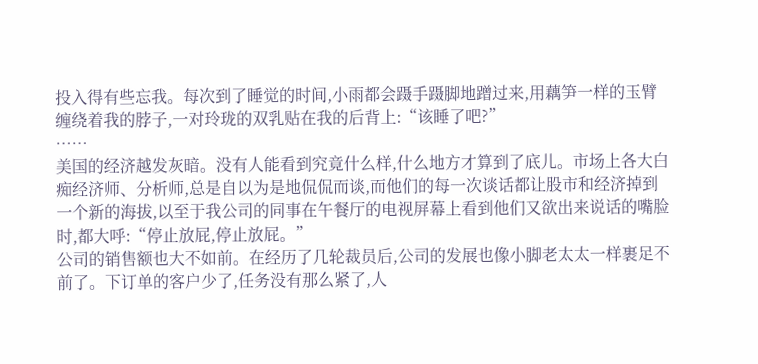投入得有些忘我。每次到了睡觉的时间,小雨都会蹑手蹑脚地蹭过来,用藕笋一样的玉臂缠绕着我的脖子,一对玲珑的双乳贴在我的后背上:“该睡了吧?”
……
美国的经济越发灰暗。没有人能看到究竟什么样,什么地方才算到了底儿。市场上各大白痴经济师、分析师,总是自以为是地侃侃而谈,而他们的每一次谈话都让股市和经济掉到一个新的海拔,以至于我公司的同事在午餐厅的电视屏幕上看到他们又欲出来说话的嘴脸时,都大呼:“停止放屁,停止放屁。”
公司的销售额也大不如前。在经历了几轮裁员后,公司的发展也像小脚老太太一样裹足不前了。下订单的客户少了,任务没有那么紧了,人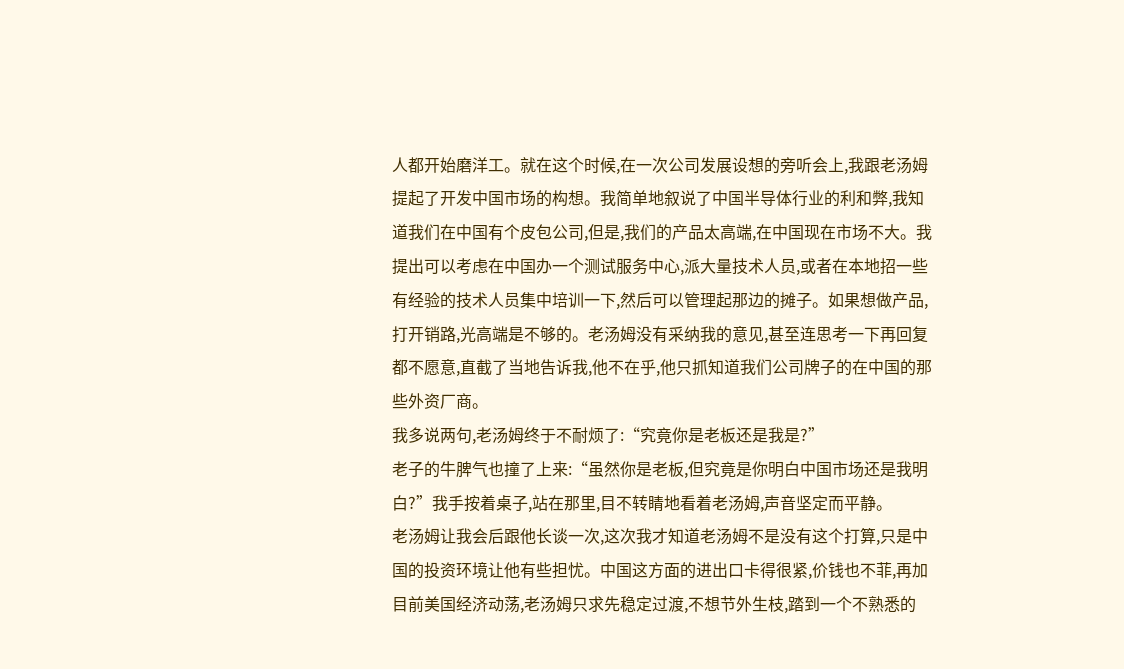人都开始磨洋工。就在这个时候,在一次公司发展设想的旁听会上,我跟老汤姆提起了开发中国市场的构想。我简单地叙说了中国半导体行业的利和弊,我知道我们在中国有个皮包公司,但是,我们的产品太高端,在中国现在市场不大。我提出可以考虑在中国办一个测试服务中心,派大量技术人员,或者在本地招一些有经验的技术人员集中培训一下,然后可以管理起那边的摊子。如果想做产品,打开销路,光高端是不够的。老汤姆没有采纳我的意见,甚至连思考一下再回复都不愿意,直截了当地告诉我,他不在乎,他只抓知道我们公司牌子的在中国的那些外资厂商。
我多说两句,老汤姆终于不耐烦了:“究竟你是老板还是我是?”
老子的牛脾气也撞了上来:“虽然你是老板,但究竟是你明白中国市场还是我明白?”我手按着桌子,站在那里,目不转睛地看着老汤姆,声音坚定而平静。
老汤姆让我会后跟他长谈一次,这次我才知道老汤姆不是没有这个打算,只是中国的投资环境让他有些担忧。中国这方面的进出口卡得很紧,价钱也不菲,再加目前美国经济动荡,老汤姆只求先稳定过渡,不想节外生枝,踏到一个不熟悉的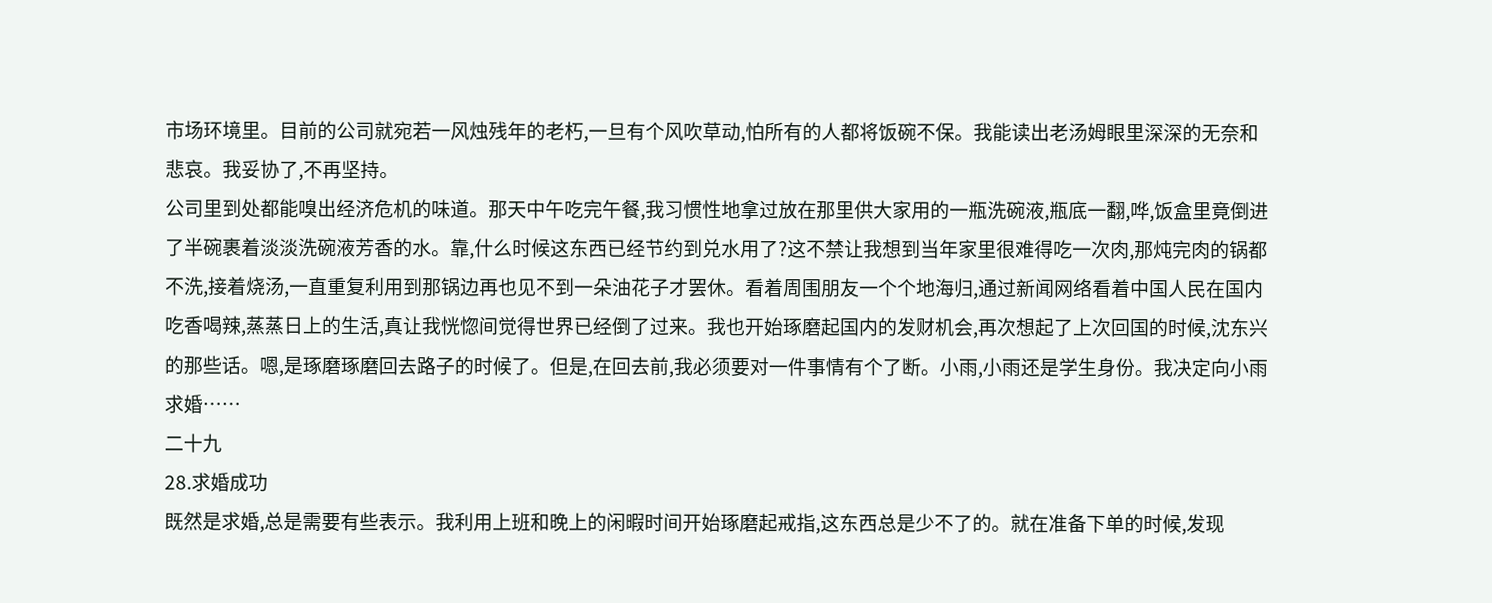市场环境里。目前的公司就宛若一风烛残年的老朽,一旦有个风吹草动,怕所有的人都将饭碗不保。我能读出老汤姆眼里深深的无奈和悲哀。我妥协了,不再坚持。
公司里到处都能嗅出经济危机的味道。那天中午吃完午餐,我习惯性地拿过放在那里供大家用的一瓶洗碗液,瓶底一翻,哗,饭盒里竟倒进了半碗裹着淡淡洗碗液芳香的水。靠,什么时候这东西已经节约到兑水用了?这不禁让我想到当年家里很难得吃一次肉,那炖完肉的锅都不洗,接着烧汤,一直重复利用到那锅边再也见不到一朵油花子才罢休。看着周围朋友一个个地海归,通过新闻网络看着中国人民在国内吃香喝辣,蒸蒸日上的生活,真让我恍惚间觉得世界已经倒了过来。我也开始琢磨起国内的发财机会,再次想起了上次回国的时候,沈东兴的那些话。嗯,是琢磨琢磨回去路子的时候了。但是,在回去前,我必须要对一件事情有个了断。小雨,小雨还是学生身份。我决定向小雨求婚……
二十九
28.求婚成功
既然是求婚,总是需要有些表示。我利用上班和晚上的闲暇时间开始琢磨起戒指,这东西总是少不了的。就在准备下单的时候,发现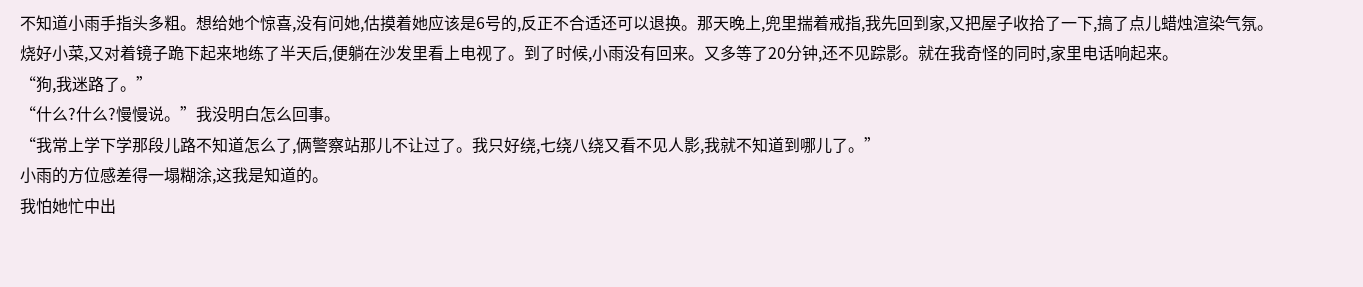不知道小雨手指头多粗。想给她个惊喜,没有问她,估摸着她应该是6号的,反正不合适还可以退换。那天晚上,兜里揣着戒指,我先回到家,又把屋子收拾了一下,搞了点儿蜡烛渲染气氛。烧好小菜,又对着镜子跪下起来地练了半天后,便躺在沙发里看上电视了。到了时候,小雨没有回来。又多等了20分钟,还不见踪影。就在我奇怪的同时,家里电话响起来。
“狗,我迷路了。”
“什么?什么?慢慢说。”我没明白怎么回事。
“我常上学下学那段儿路不知道怎么了,俩警察站那儿不让过了。我只好绕,七绕八绕又看不见人影,我就不知道到哪儿了。”
小雨的方位感差得一塌糊涂,这我是知道的。
我怕她忙中出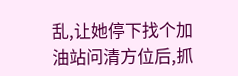乱,让她停下找个加油站问清方位后,抓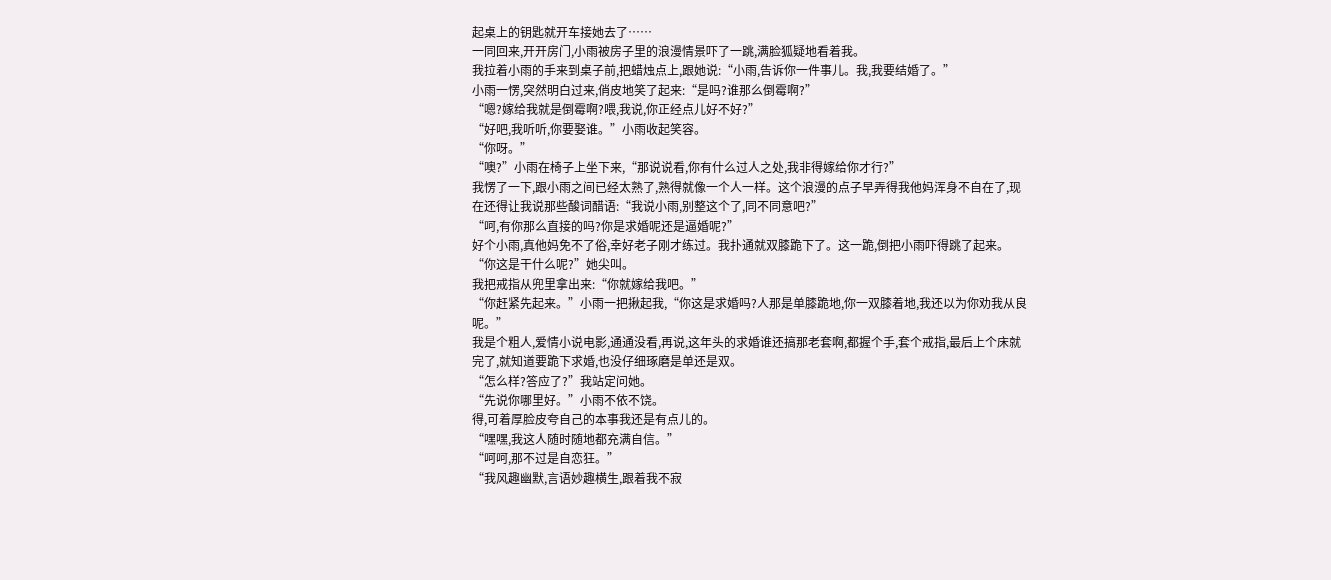起桌上的钥匙就开车接她去了……
一同回来,开开房门,小雨被房子里的浪漫情景吓了一跳,满脸狐疑地看着我。
我拉着小雨的手来到桌子前,把蜡烛点上,跟她说:“小雨,告诉你一件事儿。我,我要结婚了。”
小雨一愣,突然明白过来,俏皮地笑了起来:“是吗?谁那么倒霉啊?”
“嗯?嫁给我就是倒霉啊?喂,我说,你正经点儿好不好?”
“好吧,我听听,你要娶谁。”小雨收起笑容。
“你呀。”
“噢?”小雨在椅子上坐下来,“那说说看,你有什么过人之处,我非得嫁给你才行?”
我愣了一下,跟小雨之间已经太熟了,熟得就像一个人一样。这个浪漫的点子早弄得我他妈浑身不自在了,现在还得让我说那些酸词醋语:“我说小雨,别整这个了,同不同意吧?”
“呵,有你那么直接的吗?你是求婚呢还是逼婚呢?”
好个小雨,真他妈免不了俗,幸好老子刚才练过。我扑通就双膝跪下了。这一跪,倒把小雨吓得跳了起来。“你这是干什么呢?”她尖叫。
我把戒指从兜里拿出来:“你就嫁给我吧。”
“你赶紧先起来。”小雨一把揪起我,“你这是求婚吗?人那是单膝跪地,你一双膝着地,我还以为你劝我从良呢。”
我是个粗人,爱情小说电影,通通没看,再说,这年头的求婚谁还搞那老套啊,都握个手,套个戒指,最后上个床就完了,就知道要跪下求婚,也没仔细琢磨是单还是双。
“怎么样?答应了?”我站定问她。
“先说你哪里好。”小雨不依不饶。
得,可着厚脸皮夸自己的本事我还是有点儿的。
“嘿嘿,我这人随时随地都充满自信。”
“呵呵,那不过是自恋狂。”
“我风趣幽默,言语妙趣横生,跟着我不寂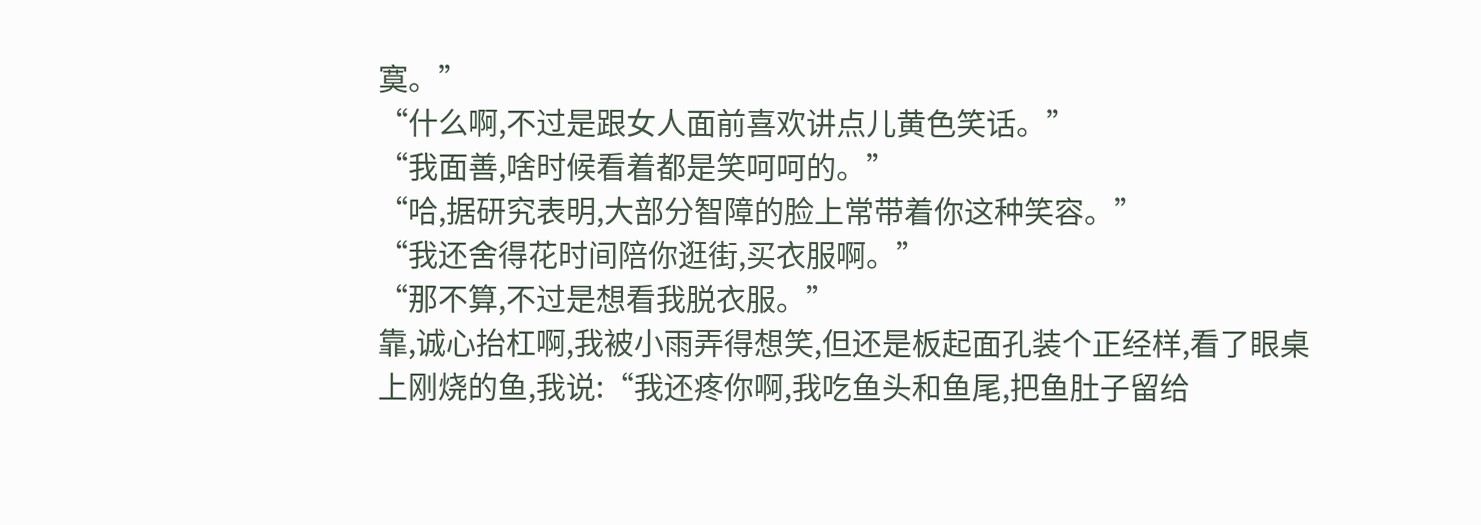寞。”
“什么啊,不过是跟女人面前喜欢讲点儿黄色笑话。”
“我面善,啥时候看着都是笑呵呵的。”
“哈,据研究表明,大部分智障的脸上常带着你这种笑容。”
“我还舍得花时间陪你逛街,买衣服啊。”
“那不算,不过是想看我脱衣服。”
靠,诚心抬杠啊,我被小雨弄得想笑,但还是板起面孔装个正经样,看了眼桌上刚烧的鱼,我说:“我还疼你啊,我吃鱼头和鱼尾,把鱼肚子留给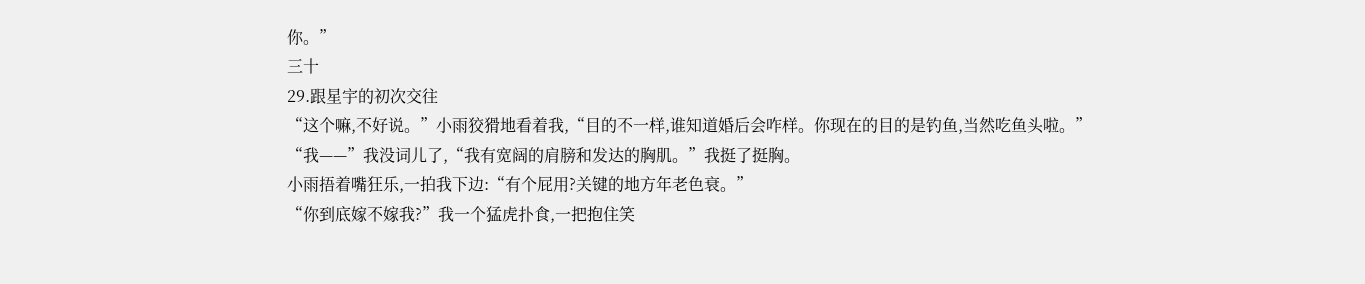你。”
三十
29.跟星宇的初次交往
“这个嘛,不好说。”小雨狡猾地看着我,“目的不一样,谁知道婚后会咋样。你现在的目的是钓鱼,当然吃鱼头啦。”
“我——”我没词儿了,“我有宽阔的肩膀和发达的胸肌。”我挺了挺胸。
小雨捂着嘴狂乐,一拍我下边:“有个屁用?关键的地方年老色衰。”
“你到底嫁不嫁我?”我一个猛虎扑食,一把抱住笑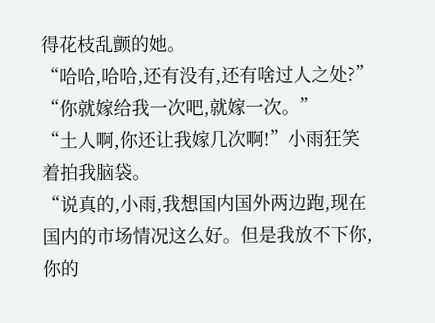得花枝乱颤的她。
“哈哈,哈哈,还有没有,还有啥过人之处?”
“你就嫁给我一次吧,就嫁一次。”
“土人啊,你还让我嫁几次啊!”小雨狂笑着拍我脑袋。
“说真的,小雨,我想国内国外两边跑,现在国内的市场情况这么好。但是我放不下你,你的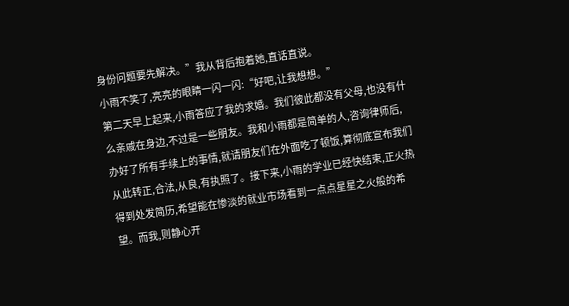身份问题要先解决。”我从背后抱着她,直话直说。
小雨不笑了,亮亮的眼睛一闪一闪:“好吧,让我想想。”
第二天早上起来,小雨答应了我的求婚。我们彼此都没有父母,也没有什么亲戚在身边,不过是一些朋友。我和小雨都是简单的人,咨询律师后,办好了所有手续上的事情,就请朋友们在外面吃了顿饭,算彻底宣布我们从此转正,合法,从良,有执照了。接下来,小雨的学业已经快结束,正火热得到处发简历,希望能在惨淡的就业市场看到一点点星星之火般的希望。而我,则静心开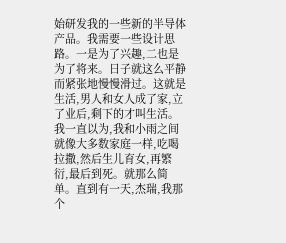始研发我的一些新的半导体产品。我需要一些设计思路。一是为了兴趣,二也是为了将来。日子就这么平静而紧张地慢慢滑过。这就是生活,男人和女人成了家,立了业后,剩下的才叫生活。我一直以为,我和小雨之间就像大多数家庭一样,吃喝拉撒,然后生儿育女,再繁衍,最后到死。就那么简单。直到有一天,杰瑞,我那个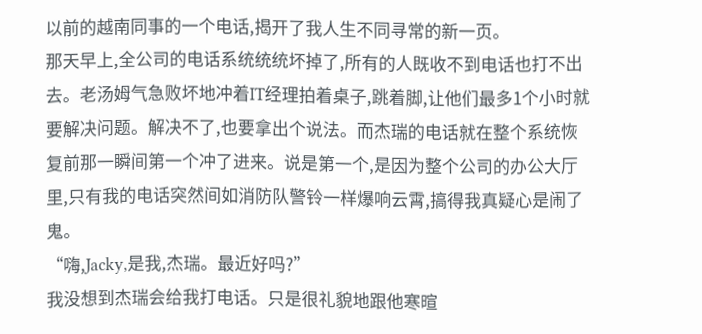以前的越南同事的一个电话,揭开了我人生不同寻常的新一页。
那天早上,全公司的电话系统统统坏掉了,所有的人既收不到电话也打不出去。老汤姆气急败坏地冲着IT经理拍着桌子,跳着脚,让他们最多1个小时就要解决问题。解决不了,也要拿出个说法。而杰瑞的电话就在整个系统恢复前那一瞬间第一个冲了进来。说是第一个,是因为整个公司的办公大厅里,只有我的电话突然间如消防队警铃一样爆响云霄,搞得我真疑心是闹了鬼。
“嗨,Jacky,是我,杰瑞。最近好吗?”
我没想到杰瑞会给我打电话。只是很礼貌地跟他寒暄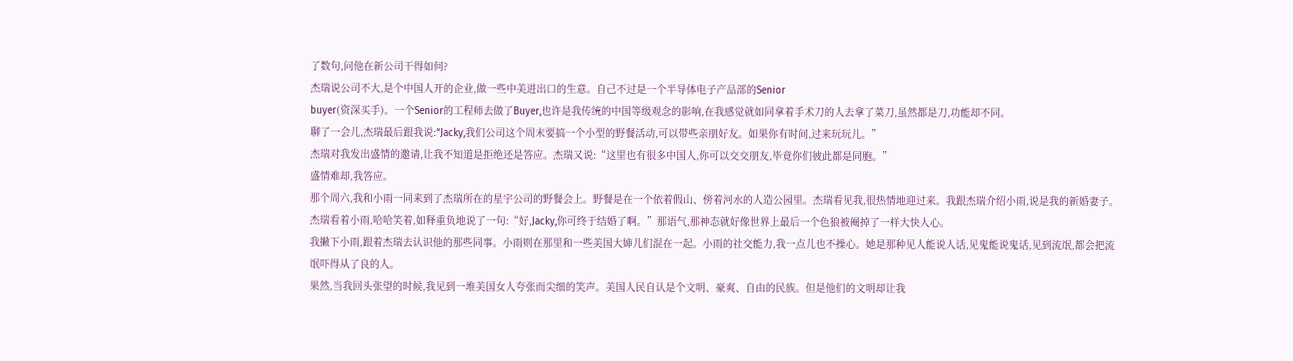了数句,问他在新公司干得如何?
杰瑞说公司不大,是个中国人开的企业,做一些中美进出口的生意。自己不过是一个半导体电子产品部的Senior
buyer(资深买手)。一个Senior的工程师去做了Buyer,也许是我传统的中国等级观念的影响,在我感觉就如同拿着手术刀的人去拿了菜刀,虽然都是刀,功能却不同。
聊了一会儿,杰瑞最后跟我说:“Jacky,我们公司这个周末要搞一个小型的野餐活动,可以带些亲朋好友。如果你有时间,过来玩玩儿。”
杰瑞对我发出盛情的邀请,让我不知道是拒绝还是答应。杰瑞又说:“这里也有很多中国人,你可以交交朋友,毕竟你们彼此都是同胞。”
盛情难却,我答应。
那个周六,我和小雨一同来到了杰瑞所在的星宇公司的野餐会上。野餐是在一个依着假山、傍着河水的人造公园里。杰瑞看见我,很热情地迎过来。我跟杰瑞介绍小雨,说是我的新婚妻子。杰瑞看着小雨,哈哈笑着,如释重负地说了一句:“好,Jacky,你可终于结婚了啊。”那语气,那神态就好像世界上最后一个色狼被阉掉了一样大快人心。
我撇下小雨,跟着杰瑞去认识他的那些同事。小雨则在那里和一些美国大婶儿们混在一起。小雨的社交能力,我一点儿也不操心。她是那种见人能说人话,见鬼能说鬼话,见到流氓,都会把流氓吓得从了良的人。
果然,当我回头张望的时候,我见到一堆美国女人夸张而尖细的笑声。美国人民自认是个文明、豪爽、自由的民族。但是他们的文明却让我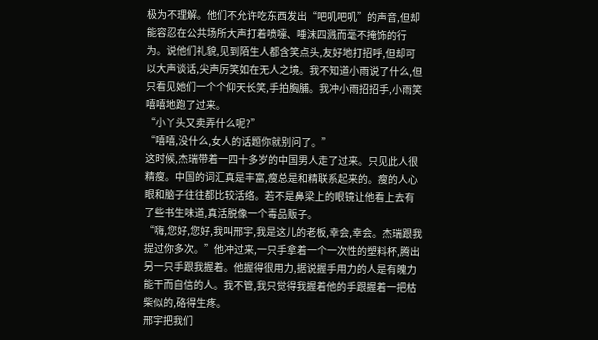极为不理解。他们不允许吃东西发出“吧叽吧叽”的声音,但却能容忍在公共场所大声打着喷嚏、唾沫四溅而毫不掩饰的行为。说他们礼貌,见到陌生人都含笑点头,友好地打招呼,但却可以大声谈话,尖声厉笑如在无人之境。我不知道小雨说了什么,但只看见她们一个个仰天长笑,手拍胸脯。我冲小雨招招手,小雨笑嘻嘻地跑了过来。
“小丫头又卖弄什么呢?”
“嘻嘻,没什么,女人的话题你就别问了。”
这时候,杰瑞带着一四十多岁的中国男人走了过来。只见此人很精瘦。中国的词汇真是丰富,瘦总是和精联系起来的。瘦的人心眼和脑子往往都比较活络。若不是鼻梁上的眼镜让他看上去有了些书生味道,真活脱像一个毒品贩子。
“嗨,您好,您好,我叫邢宇,我是这儿的老板,幸会,幸会。杰瑞跟我提过你多次。”他冲过来,一只手拿着一个一次性的塑料杯,腾出另一只手跟我握着。他握得很用力,据说握手用力的人是有魄力能干而自信的人。我不管,我只觉得我握着他的手跟握着一把枯柴似的,硌得生疼。
邢宇把我们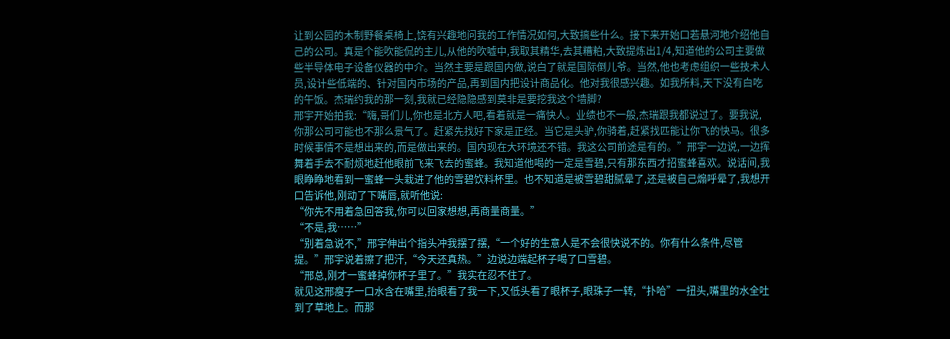让到公园的木制野餐桌椅上,饶有兴趣地问我的工作情况如何,大致搞些什么。接下来开始口若悬河地介绍他自己的公司。真是个能吹能侃的主儿,从他的吹嘘中,我取其精华,去其糟粕,大致提炼出1/4,知道他的公司主要做些半导体电子设备仪器的中介。当然主要是跟国内做,说白了就是国际倒儿爷。当然,他也考虑组织一些技术人员,设计些低端的、针对国内市场的产品,再到国内把设计商品化。他对我很感兴趣。如我所料,天下没有白吃的午饭。杰瑞约我的那一刻,我就已经隐隐感到莫非是要挖我这个墙脚?
邢宇开始拍我:“嗨,哥们儿,你也是北方人吧,看着就是一痛快人。业绩也不一般,杰瑞跟我都说过了。要我说,你那公司可能也不那么景气了。赶紧先找好下家是正经。当它是头驴,你骑着,赶紧找匹能让你飞的快马。很多时候事情不是想出来的,而是做出来的。国内现在大环境还不错。我这公司前途是有的。”邢宇一边说,一边挥舞着手去不耐烦地赶他眼前飞来飞去的蜜蜂。我知道他喝的一定是雪碧,只有那东西才招蜜蜂喜欢。说话间,我眼睁睁地看到一蜜蜂一头栽进了他的雪碧饮料杯里。也不知道是被雪碧甜腻晕了,还是被自己煽呼晕了,我想开口告诉他,刚动了下嘴唇,就听他说:
“你先不用着急回答我,你可以回家想想,再商量商量。”
“不是,我……”
“别着急说不,”邢宇伸出个指头冲我摆了摆,“一个好的生意人是不会很快说不的。你有什么条件,尽管提。”邢宇说着擦了把汗,“今天还真热。”边说边端起杯子喝了口雪碧。
“邢总,刚才一蜜蜂掉你杯子里了。”我实在忍不住了。
就见这邢瘦子一口水含在嘴里,抬眼看了我一下,又低头看了眼杯子,眼珠子一转,“扑哈”一扭头,嘴里的水全吐到了草地上。而那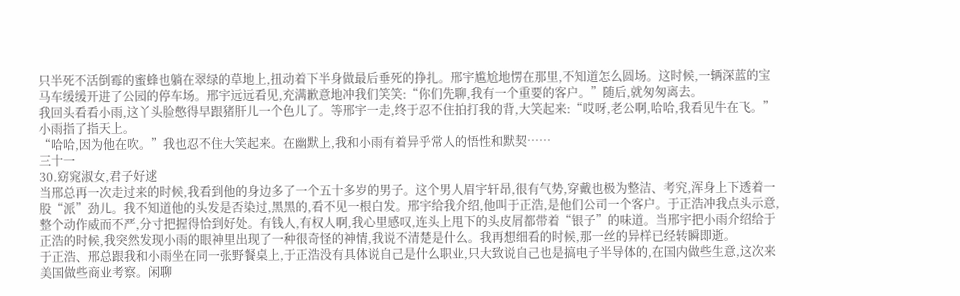只半死不活倒霉的蜜蜂也躺在翠绿的草地上,扭动着下半身做最后垂死的挣扎。邢宇尴尬地愣在那里,不知道怎么圆场。这时候,一辆深蓝的宝马车缓缓开进了公园的停车场。邢宇远远看见,充满歉意地冲我们笑笑:“你们先聊,我有一个重要的客户。”随后,就匆匆离去。
我回头看看小雨,这丫头脸憋得早跟猪肝儿一个色儿了。等邢宇一走,终于忍不住拍打我的背,大笑起来:“哎呀,老公啊,哈哈,我看见牛在飞。”小雨指了指天上。
“哈哈,因为他在吹。”我也忍不住大笑起来。在幽默上,我和小雨有着异乎常人的悟性和默契……
三十一
30.窈窕淑女,君子好逑
当邢总再一次走过来的时候,我看到他的身边多了一个五十多岁的男子。这个男人眉宇轩昂,很有气势,穿戴也极为整洁、考究,浑身上下透着一股“派”劲儿。我不知道他的头发是否染过,黑黑的,看不见一根白发。邢宇给我介绍,他叫于正浩,是他们公司一个客户。于正浩冲我点头示意,整个动作威而不严,分寸把握得恰到好处。有钱人,有权人啊,我心里感叹,连头上甩下的头皮屑都带着“银子”的味道。当邢宇把小雨介绍给于正浩的时候,我突然发现小雨的眼神里出现了一种很奇怪的神情,我说不清楚是什么。我再想细看的时候,那一丝的异样已经转瞬即逝。
于正浩、邢总跟我和小雨坐在同一张野餐桌上,于正浩没有具体说自己是什么职业,只大致说自己也是搞电子半导体的,在国内做些生意,这次来美国做些商业考察。闲聊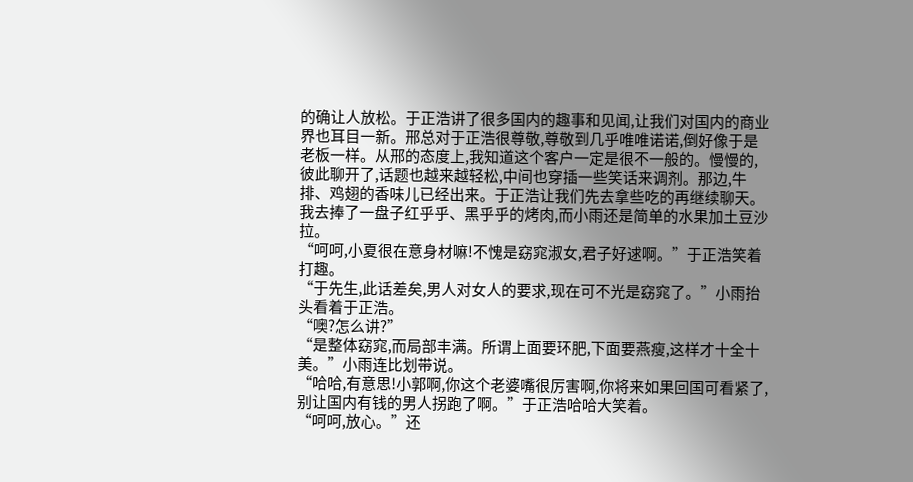的确让人放松。于正浩讲了很多国内的趣事和见闻,让我们对国内的商业界也耳目一新。邢总对于正浩很尊敬,尊敬到几乎唯唯诺诺,倒好像于是老板一样。从邢的态度上,我知道这个客户一定是很不一般的。慢慢的,彼此聊开了,话题也越来越轻松,中间也穿插一些笑话来调剂。那边,牛排、鸡翅的香味儿已经出来。于正浩让我们先去拿些吃的再继续聊天。我去捧了一盘子红乎乎、黑乎乎的烤肉,而小雨还是简单的水果加土豆沙拉。
“呵呵,小夏很在意身材嘛!不愧是窈窕淑女,君子好逑啊。”于正浩笑着打趣。
“于先生,此话差矣,男人对女人的要求,现在可不光是窈窕了。”小雨抬头看着于正浩。
“噢?怎么讲?”
“是整体窈窕,而局部丰满。所谓上面要环肥,下面要燕瘦,这样才十全十美。”小雨连比划带说。
“哈哈,有意思!小郭啊,你这个老婆嘴很厉害啊,你将来如果回国可看紧了,别让国内有钱的男人拐跑了啊。”于正浩哈哈大笑着。
“呵呵,放心。”还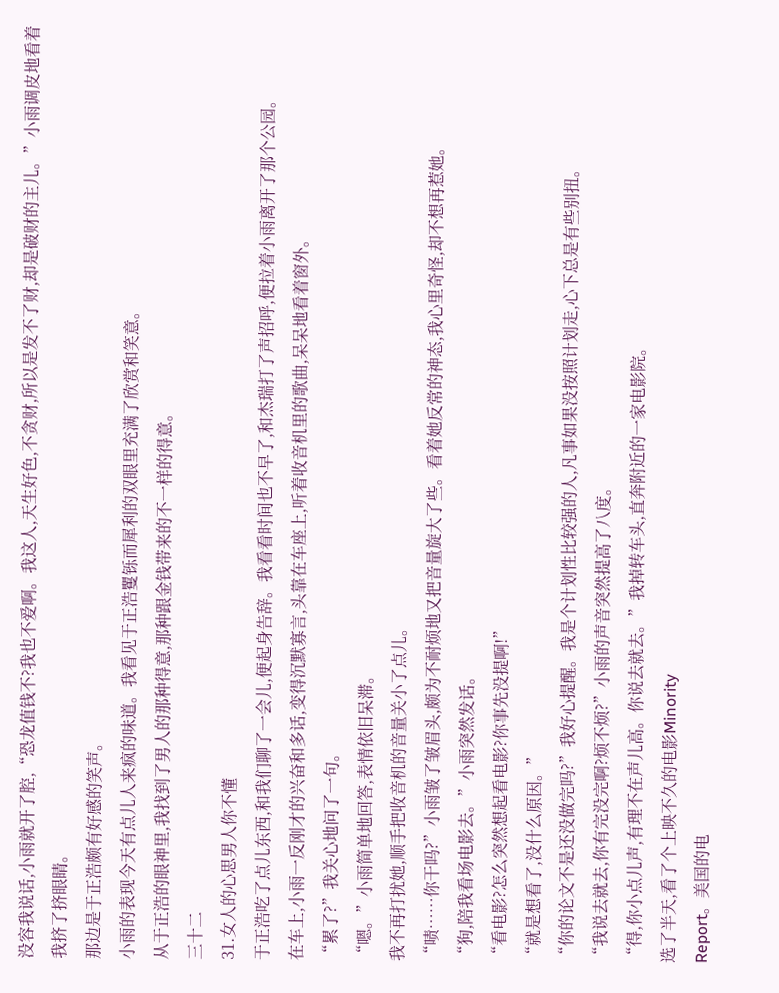没容我说话,小雨就开了腔,“恐龙值钱不?我也不爱啊。我这人,天生好色,不贪财,所以是发不了财,却是破财的主儿。”小雨调皮地看着我挤了挤眼睛。
那边是于正浩颇有好感的笑声。
小雨的表现今天有点儿人来疯的味道。我看见于正浩矍铄而犀利的双眼里充满了欣赏和笑意。
从于正浩的眼神里,我找到了男人的那种得意,那种跟金钱带来的不一样的得意。
三十二
31.女人的心思男人你不懂
于正浩吃了点儿东西,和我们聊了一会儿,便起身告辞。我看看时间也不早了,和杰瑞打了声招呼,便拉着小雨离开了那个公园。
在车上,小雨一反刚才的兴奋和多话,变得沉默寡言,头靠在车座上,听着收音机里的歌曲,呆呆地看着窗外。
“累了?”我关心地问了一句。
“嗯。”小雨简单地回答,表情依旧呆滞。
我不再打扰她,顺手把收音机的音量关小了点儿。
“啧……你干吗?”小雨皱了皱眉头,颇为不耐烦地又把音量旋大了些。看着她反常的神态,我心里奇怪,却不想再惹她。
“狗,陪我看场电影去。”小雨突然发话。
“看电影?怎么突然想起看电影?你事先没提啊!”
“就是想看了,没什么原因。”
“你的论文不是还没做完吗?”我好心提醒。我是个计划性比较强的人,凡事如果没按照计划走,心下总是有些别扭。
“我说去就去,你有完没完啊?烦不烦?”小雨的声音突然提高了八度。
“得,你小点儿声,有理不在声儿高。你说去就去。”我掉转车头,直奔附近的一家电影院。
选了半天,看了个上映不久的电影Minority
Report。美国的电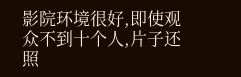影院环境很好,即使观众不到十个人,片子还照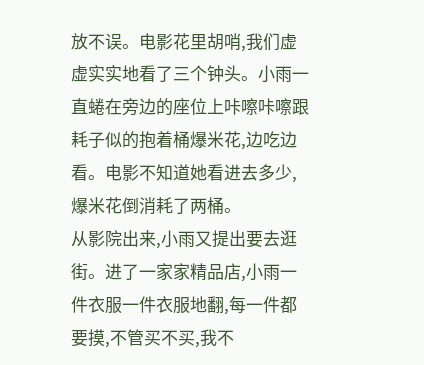放不误。电影花里胡哨,我们虚虚实实地看了三个钟头。小雨一直蜷在旁边的座位上咔嚓咔嚓跟耗子似的抱着桶爆米花,边吃边看。电影不知道她看进去多少,爆米花倒消耗了两桶。
从影院出来,小雨又提出要去逛街。进了一家家精品店,小雨一件衣服一件衣服地翻,每一件都要摸,不管买不买,我不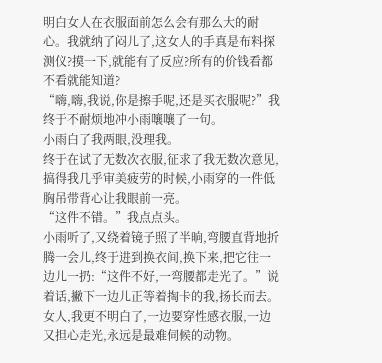明白女人在衣服面前怎么会有那么大的耐心。我就纳了闷儿了,这女人的手真是布料探测仪?摸一下,就能有了反应?所有的价钱看都不看就能知道?
“嗨,嗨,我说,你是擦手呢,还是买衣服呢?”我终于不耐烦地冲小雨嚷嚷了一句。
小雨白了我两眼,没理我。
终于在试了无数次衣服,征求了我无数次意见,搞得我几乎审美疲劳的时候,小雨穿的一件低胸吊带背心让我眼前一亮。
“这件不错。”我点点头。
小雨听了,又绕着镜子照了半晌,弯腰直背地折腾一会儿,终于进到换衣间,换下来,把它往一边儿一扔:“这件不好,一弯腰都走光了。”说着话,撇下一边儿正等着掏卡的我,扬长而去。
女人,我更不明白了,一边要穿性感衣服,一边又担心走光,永远是最难伺候的动物。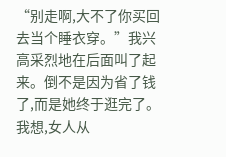“别走啊,大不了你买回去当个睡衣穿。”我兴高采烈地在后面叫了起来。倒不是因为省了钱了,而是她终于逛完了。我想,女人从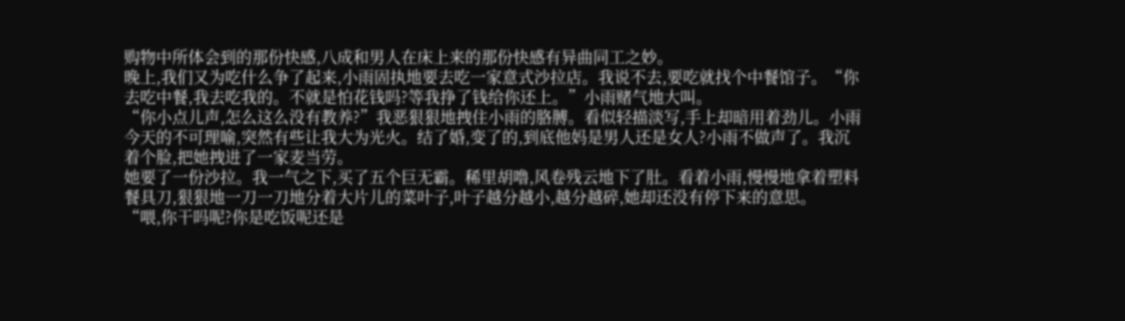购物中所体会到的那份快感,八成和男人在床上来的那份快感有异曲同工之妙。
晚上,我们又为吃什么争了起来,小雨固执地要去吃一家意式沙拉店。我说不去,要吃就找个中餐馆子。“你去吃中餐,我去吃我的。不就是怕花钱吗?等我挣了钱给你还上。”小雨赌气地大叫。
“你小点儿声,怎么这么没有教养?”我恶狠狠地拽住小雨的胳膊。看似轻描淡写,手上却暗用着劲儿。小雨今天的不可理喻,突然有些让我大为光火。结了婚,变了的,到底他妈是男人还是女人?小雨不做声了。我沉着个脸,把她拽进了一家麦当劳。
她要了一份沙拉。我一气之下,买了五个巨无霸。稀里胡噜,风卷残云地下了肚。看着小雨,慢慢地拿着塑料餐具刀,狠狠地一刀一刀地分着大片儿的菜叶子,叶子越分越小,越分越碎,她却还没有停下来的意思。
“喂,你干吗呢?你是吃饭呢还是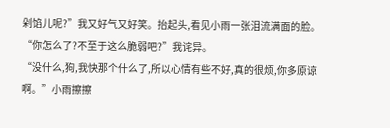剁馅儿呢?”我又好气又好笑。抬起头,看见小雨一张泪流满面的脸。
“你怎么了?不至于这么脆弱吧?”我诧异。
“没什么,狗,我快那个什么了,所以心情有些不好,真的很烦,你多原谅啊。”小雨擦擦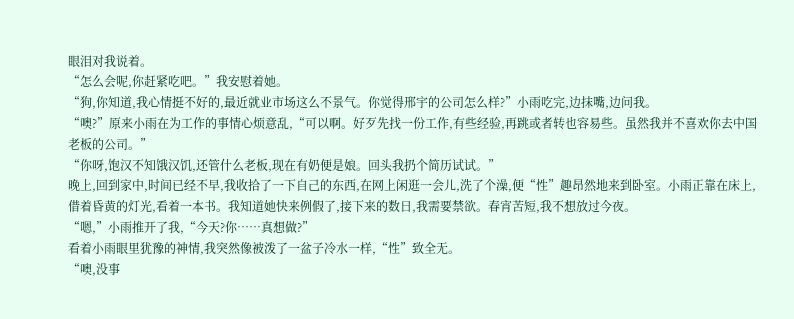眼泪对我说着。
“怎么会呢,你赶紧吃吧。”我安慰着她。
“狗,你知道,我心情挺不好的,最近就业市场这么不景气。你觉得邢宇的公司怎么样?”小雨吃完,边抹嘴,边问我。
“噢?”原来小雨在为工作的事情心烦意乱,“可以啊。好歹先找一份工作,有些经验,再跳或者转也容易些。虽然我并不喜欢你去中国老板的公司。”
“你呀,饱汉不知饿汉饥,还管什么老板,现在有奶便是娘。回头我扔个简历试试。”
晚上,回到家中,时间已经不早,我收拾了一下自己的东西,在网上闲逛一会儿,洗了个澡,便“性”趣昂然地来到卧室。小雨正靠在床上,借着昏黄的灯光,看着一本书。我知道她快来例假了,接下来的数日,我需要禁欲。春宵苦短,我不想放过今夜。
“嗯,”小雨推开了我,“今天?你……真想做?”
看着小雨眼里犹豫的神情,我突然像被泼了一盆子冷水一样,“性”致全无。
“噢,没事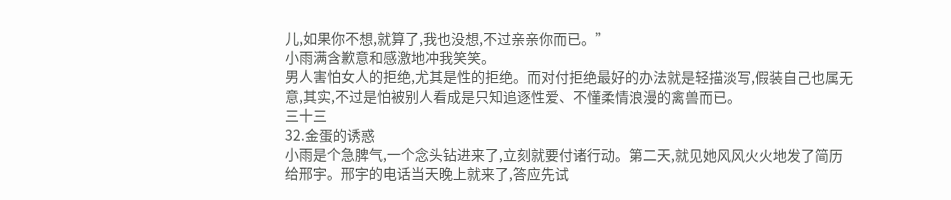儿,如果你不想,就算了,我也没想,不过亲亲你而已。”
小雨满含歉意和感激地冲我笑笑。
男人害怕女人的拒绝,尤其是性的拒绝。而对付拒绝最好的办法就是轻描淡写,假装自己也属无意,其实,不过是怕被别人看成是只知追逐性爱、不懂柔情浪漫的禽兽而已。
三十三
32.金蛋的诱惑
小雨是个急脾气,一个念头钻进来了,立刻就要付诸行动。第二天,就见她风风火火地发了简历给邢宇。邢宇的电话当天晚上就来了,答应先试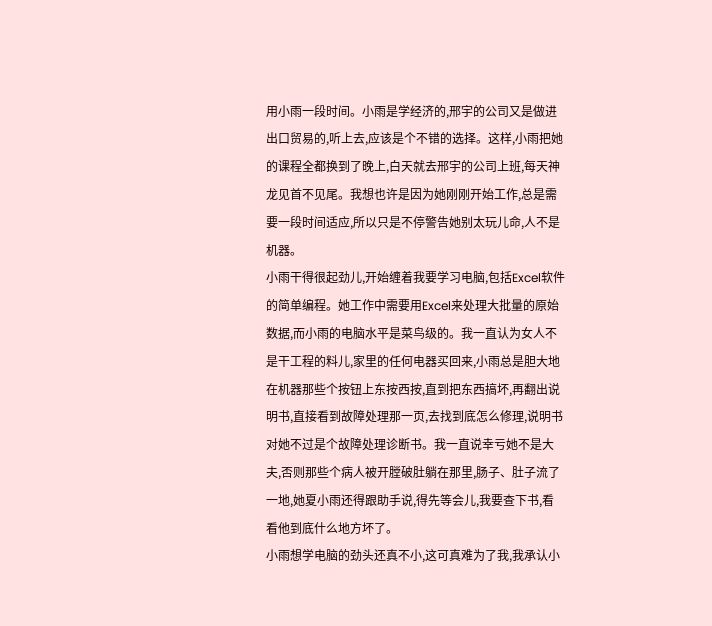用小雨一段时间。小雨是学经济的,邢宇的公司又是做进出口贸易的,听上去,应该是个不错的选择。这样,小雨把她的课程全都换到了晚上,白天就去邢宇的公司上班,每天神龙见首不见尾。我想也许是因为她刚刚开始工作,总是需要一段时间适应,所以只是不停警告她别太玩儿命,人不是机器。
小雨干得很起劲儿,开始缠着我要学习电脑,包括Excel软件的简单编程。她工作中需要用Excel来处理大批量的原始数据,而小雨的电脑水平是菜鸟级的。我一直认为女人不是干工程的料儿,家里的任何电器买回来,小雨总是胆大地在机器那些个按钮上东按西按,直到把东西搞坏,再翻出说明书,直接看到故障处理那一页,去找到底怎么修理,说明书对她不过是个故障处理诊断书。我一直说幸亏她不是大夫,否则那些个病人被开膛破肚躺在那里,肠子、肚子流了一地,她夏小雨还得跟助手说,得先等会儿,我要查下书,看看他到底什么地方坏了。
小雨想学电脑的劲头还真不小,这可真难为了我,我承认小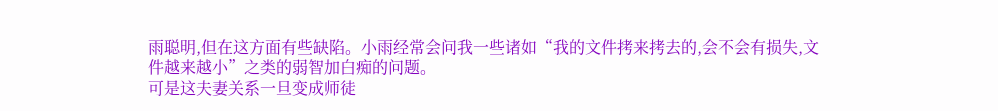雨聪明,但在这方面有些缺陷。小雨经常会问我一些诸如“我的文件拷来拷去的,会不会有损失,文件越来越小”之类的弱智加白痴的问题。
可是这夫妻关系一旦变成师徒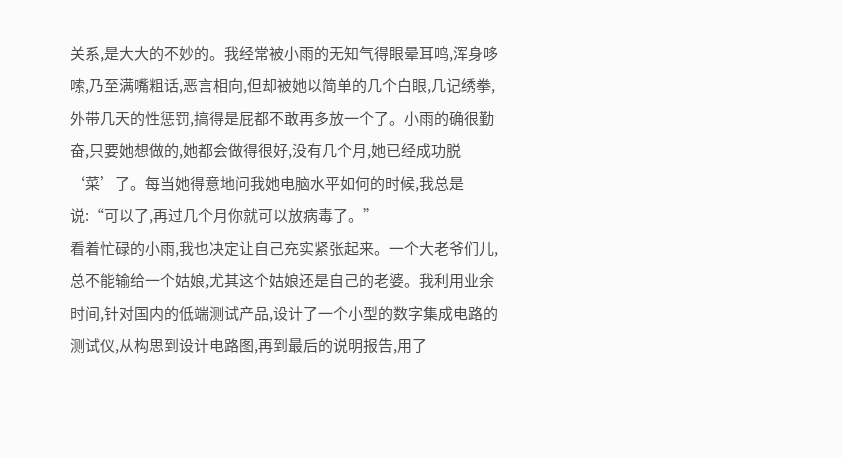关系,是大大的不妙的。我经常被小雨的无知气得眼晕耳鸣,浑身哆嗦,乃至满嘴粗话,恶言相向,但却被她以简单的几个白眼,几记绣拳,外带几天的性惩罚,搞得是屁都不敢再多放一个了。小雨的确很勤奋,只要她想做的,她都会做得很好,没有几个月,她已经成功脱‘菜’了。每当她得意地问我她电脑水平如何的时候,我总是说:“可以了,再过几个月你就可以放病毒了。”
看着忙碌的小雨,我也决定让自己充实紧张起来。一个大老爷们儿,总不能输给一个姑娘,尤其这个姑娘还是自己的老婆。我利用业余时间,针对国内的低端测试产品,设计了一个小型的数字集成电路的测试仪,从构思到设计电路图,再到最后的说明报告,用了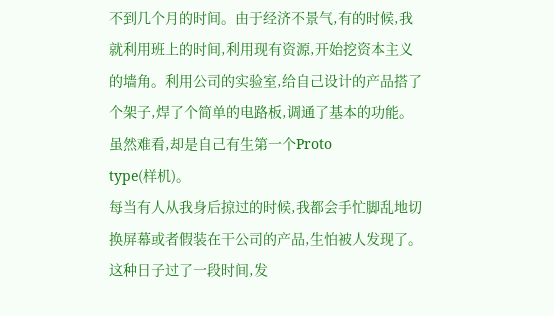不到几个月的时间。由于经济不景气,有的时候,我就利用班上的时间,利用现有资源,开始挖资本主义的墙角。利用公司的实验室,给自己设计的产品搭了个架子,焊了个简单的电路板,调通了基本的功能。虽然难看,却是自己有生第一个Proto
type(样机)。
每当有人从我身后掠过的时候,我都会手忙脚乱地切换屏幕或者假装在干公司的产品,生怕被人发现了。这种日子过了一段时间,发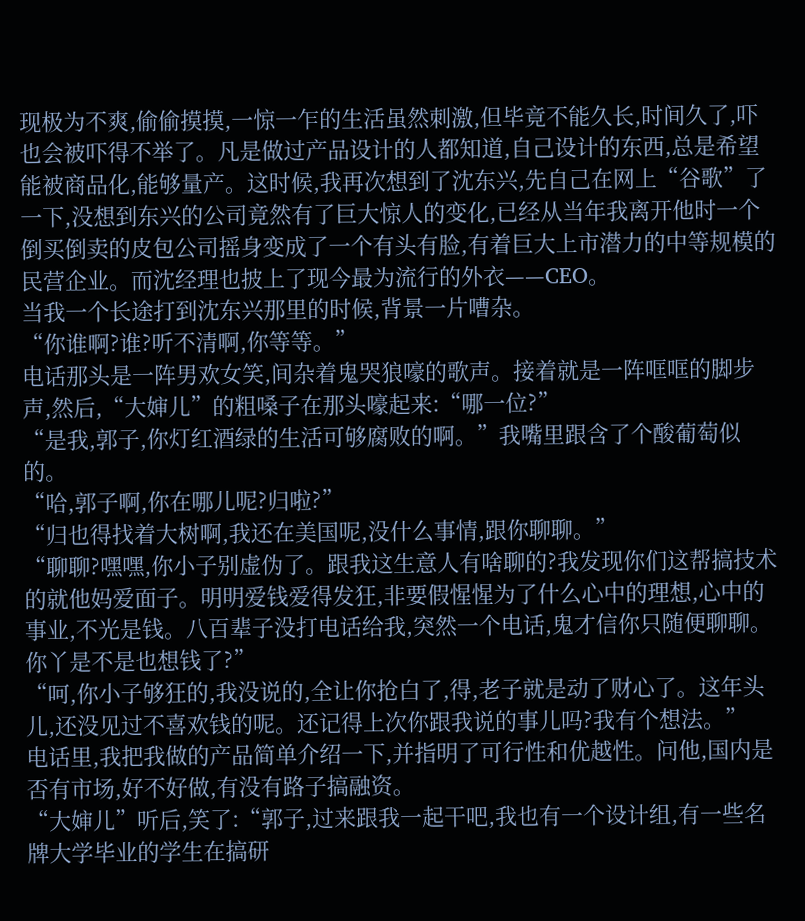现极为不爽,偷偷摸摸,一惊一乍的生活虽然刺激,但毕竟不能久长,时间久了,吓也会被吓得不举了。凡是做过产品设计的人都知道,自己设计的东西,总是希望能被商品化,能够量产。这时候,我再次想到了沈东兴,先自己在网上“谷歌”了一下,没想到东兴的公司竟然有了巨大惊人的变化,已经从当年我离开他时一个倒买倒卖的皮包公司摇身变成了一个有头有脸,有着巨大上市潜力的中等规模的民营企业。而沈经理也披上了现今最为流行的外衣——CEO。
当我一个长途打到沈东兴那里的时候,背景一片嘈杂。
“你谁啊?谁?听不清啊,你等等。”
电话那头是一阵男欢女笑,间杂着鬼哭狼嚎的歌声。接着就是一阵哐哐的脚步声,然后,“大婶儿”的粗嗓子在那头嚎起来:“哪一位?”
“是我,郭子,你灯红酒绿的生活可够腐败的啊。”我嘴里跟含了个酸葡萄似的。
“哈,郭子啊,你在哪儿呢?归啦?”
“归也得找着大树啊,我还在美国呢,没什么事情,跟你聊聊。”
“聊聊?嘿嘿,你小子别虚伪了。跟我这生意人有啥聊的?我发现你们这帮搞技术的就他妈爱面子。明明爱钱爱得发狂,非要假惺惺为了什么心中的理想,心中的事业,不光是钱。八百辈子没打电话给我,突然一个电话,鬼才信你只随便聊聊。你丫是不是也想钱了?”
“呵,你小子够狂的,我没说的,全让你抢白了,得,老子就是动了财心了。这年头儿,还没见过不喜欢钱的呢。还记得上次你跟我说的事儿吗?我有个想法。”
电话里,我把我做的产品简单介绍一下,并指明了可行性和优越性。问他,国内是否有市场,好不好做,有没有路子搞融资。
“大婶儿”听后,笑了:“郭子,过来跟我一起干吧,我也有一个设计组,有一些名牌大学毕业的学生在搞研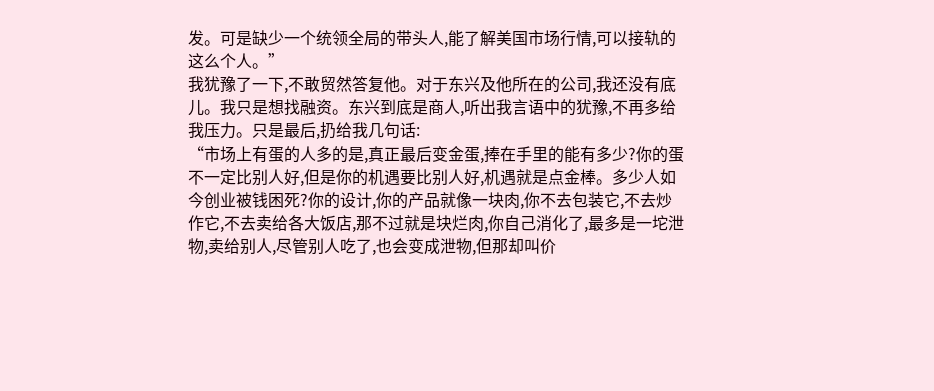发。可是缺少一个统领全局的带头人,能了解美国市场行情,可以接轨的这么个人。”
我犹豫了一下,不敢贸然答复他。对于东兴及他所在的公司,我还没有底儿。我只是想找融资。东兴到底是商人,听出我言语中的犹豫,不再多给我压力。只是最后,扔给我几句话:
“市场上有蛋的人多的是,真正最后变金蛋,捧在手里的能有多少?你的蛋不一定比别人好,但是你的机遇要比别人好,机遇就是点金棒。多少人如今创业被钱困死?你的设计,你的产品就像一块肉,你不去包装它,不去炒作它,不去卖给各大饭店,那不过就是块烂肉,你自己消化了,最多是一坨泄物,卖给别人,尽管别人吃了,也会变成泄物,但那却叫价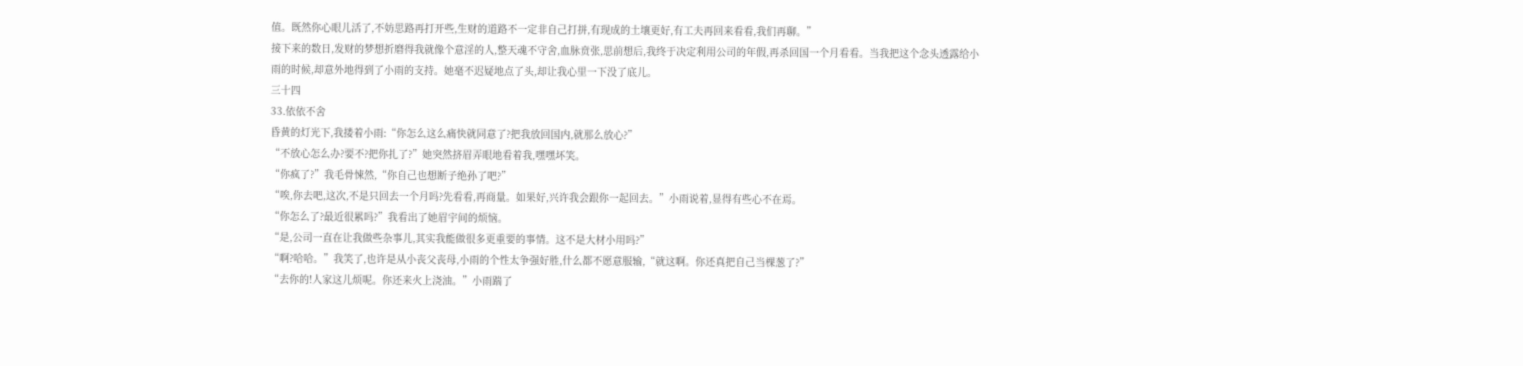值。既然你心眼儿活了,不妨思路再打开些,生财的道路不一定非自己打拼,有现成的土壤更好,有工夫再回来看看,我们再聊。”
接下来的数日,发财的梦想折磨得我就像个意淫的人,整天魂不守舍,血脉贲张,思前想后,我终于决定利用公司的年假,再杀回国一个月看看。当我把这个念头透露给小雨的时候,却意外地得到了小雨的支持。她毫不迟疑地点了头,却让我心里一下没了底儿。
三十四
33.依依不舍
昏黄的灯光下,我搂着小雨:“你怎么这么痛快就同意了?把我放回国内,就那么放心?”
“不放心怎么办?要不?把你扎了?”她突然挤眉弄眼地看着我,嘿嘿坏笑。
“你疯了?”我毛骨悚然,“你自己也想断子绝孙了吧?”
“唉,你去吧,这次,不是只回去一个月吗?先看看,再商量。如果好,兴许我会跟你一起回去。”小雨说着,显得有些心不在焉。
“你怎么了?最近很累吗?”我看出了她眉宇间的烦恼。
“是,公司一直在让我做些杂事儿,其实我能做很多更重要的事情。这不是大材小用吗?”
“啊?哈哈。”我笑了,也许是从小丧父丧母,小雨的个性太争强好胜,什么都不愿意服输,“就这啊。你还真把自己当棵葱了?”
“去你的!人家这儿烦呢。你还来火上浇油。”小雨踹了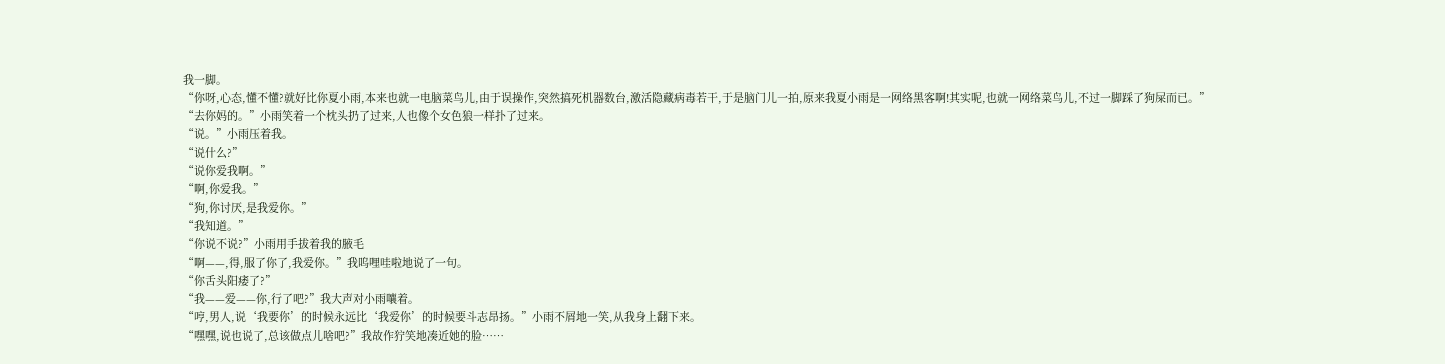我一脚。
“你呀,心态,懂不懂?就好比你夏小雨,本来也就一电脑菜鸟儿,由于误操作,突然搞死机器数台,激活隐藏病毒若干,于是脑门儿一拍,原来我夏小雨是一网络黑客啊!其实呢,也就一网络菜鸟儿,不过一脚踩了狗屎而已。”
“去你妈的。”小雨笑着一个枕头扔了过来,人也像个女色狼一样扑了过来。
“说。”小雨压着我。
“说什么?”
“说你爱我啊。”
“啊,你爱我。”
“狗,你讨厌,是我爱你。”
“我知道。”
“你说不说?”小雨用手拔着我的腋毛
“啊——,得,服了你了,我爱你。”我呜哩哇啦地说了一句。
“你舌头阳痿了?”
“我——爱——你,行了吧?”我大声对小雨嚷着。
“哼,男人,说‘我要你’的时候永远比‘我爱你’的时候要斗志昂扬。”小雨不屑地一笑,从我身上翻下来。
“嘿嘿,说也说了,总该做点儿啥吧?”我故作狞笑地凑近她的脸……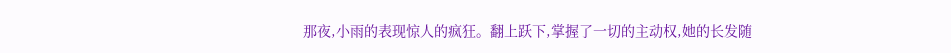那夜,小雨的表现惊人的疯狂。翻上跃下,掌握了一切的主动权,她的长发随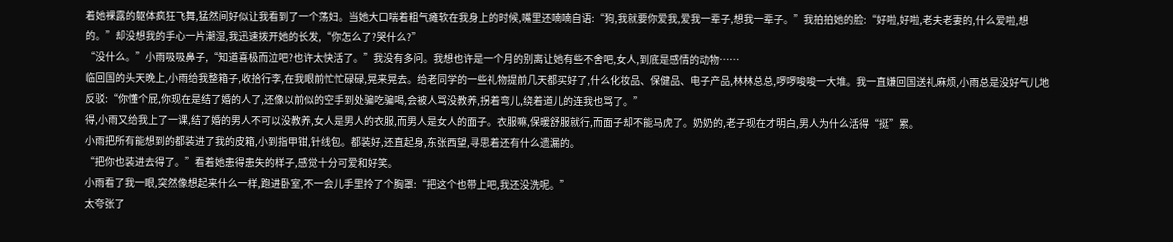着她裸露的躯体疯狂飞舞,猛然间好似让我看到了一个荡妇。当她大口喘着粗气瘫软在我身上的时候,嘴里还喃喃自语:“狗,我就要你爱我,爱我一辈子,想我一辈子。”我拍拍她的脸:“好啦,好啦,老夫老妻的,什么爱啦,想的。”却没想我的手心一片潮湿,我迅速拨开她的长发,“你怎么了?哭什么?”
“没什么。”小雨吸吸鼻子,“知道喜极而泣吧?也许太快活了。”我没有多问。我想也许是一个月的别离让她有些不舍吧,女人,到底是感情的动物……
临回国的头天晚上,小雨给我整箱子,收拾行李,在我眼前忙忙碌碌,晃来晃去。给老同学的一些礼物提前几天都买好了,什么化妆品、保健品、电子产品,林林总总,啰啰唆唆一大堆。我一直嫌回国送礼麻烦,小雨总是没好气儿地反驳:“你懂个屁,你现在是结了婚的人了,还像以前似的空手到处骗吃骗喝,会被人骂没教养,拐着弯儿,绕着道儿的连我也骂了。”
得,小雨又给我上了一课,结了婚的男人不可以没教养,女人是男人的衣服,而男人是女人的面子。衣服嘛,保暖舒服就行,而面子却不能马虎了。奶奶的,老子现在才明白,男人为什么活得“挺”累。
小雨把所有能想到的都装进了我的皮箱,小到指甲钳,针线包。都装好,还直起身,东张西望,寻思着还有什么遗漏的。
“把你也装进去得了。”看着她患得患失的样子,感觉十分可爱和好笑。
小雨看了我一眼,突然像想起来什么一样,跑进卧室,不一会儿手里拎了个胸罩:“把这个也带上吧,我还没洗呢。”
太夸张了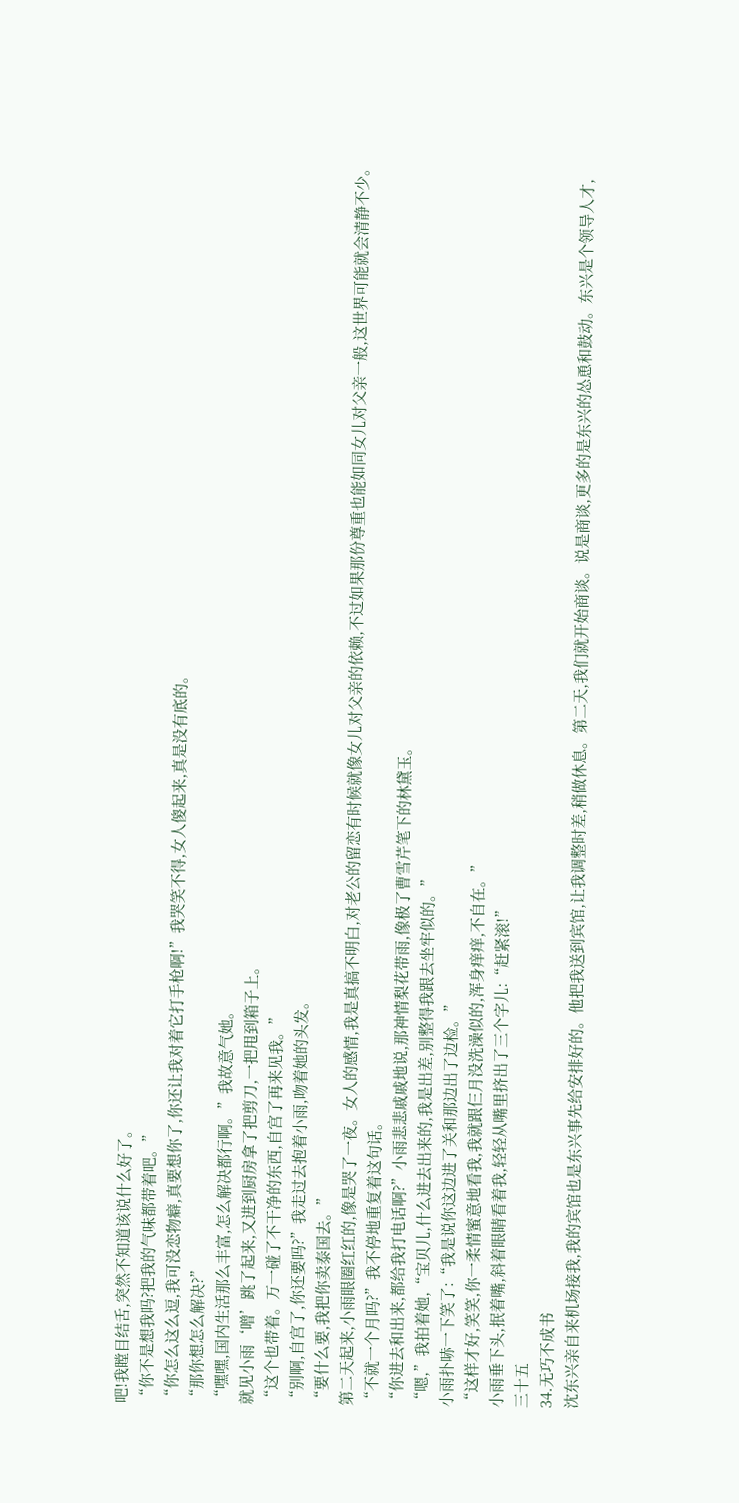吧!我瞠目结舌,突然不知道该说什么好了。
“你不是想我吗?把我的气味都带着吧。”
“你怎么这么逗,我可没恋物癖,真要想你了,你还让我对着它打手枪啊!”我哭笑不得,女人傻起来,真是没有底的。
“那你想怎么解决?”
“嘿嘿,国内生活那么丰富,怎么解决都行啊。”我故意气她。
就见小雨‘噌’跳了起来,又进到厨房拿了把剪刀,一把甩到箱子上。
“这个也带着。万一碰了不干净的东西,自宫了再来见我。”
“别啊,自宫了,你还要吗?”我走过去抱着小雨,吻着她的头发。
“要什么要,我把你卖泰国去。”
第二天起来,小雨眼圈红红的,像是哭了一夜。女人的感情,我是真搞不明白,对老公的留恋有时候就像女儿对父亲的依赖,不过如果那份尊重也能如同女儿对父亲一般,这世界可能就会清静不少。
“不就一个月吗?”我不停地重复着这句话。
“你进去和出来,都给我打电话啊?”小雨悲悲戚戚地说,那神情梨花带雨,像极了曹雪芹笔下的林黛玉。
“嗯,”我拍着她,“宝贝儿,什么进去出来的,我是出差,别整得我跟去坐牢似的。”
小雨扑哧一下笑了:“我是说你这边进了关和那边出了边检。”
“这样才好,笑笑,你一柔情蜜意地看我,我就跟仨月没洗澡似的,浑身痒痒,不自在。”
小雨垂下头,抿着嘴,斜着眼睛看着我,轻轻从嘴里挤出了三个字儿:“赶紧滚!”
三十五
34.无巧不成书
沈东兴亲自来机场接我,我的宾馆也是东兴事先给安排好的。他把我送到宾馆,让我调整时差,稍做休息。第二天,我们就开始商谈。说是商谈,更多的是东兴的怂恿和鼓动。东兴是个领导人才,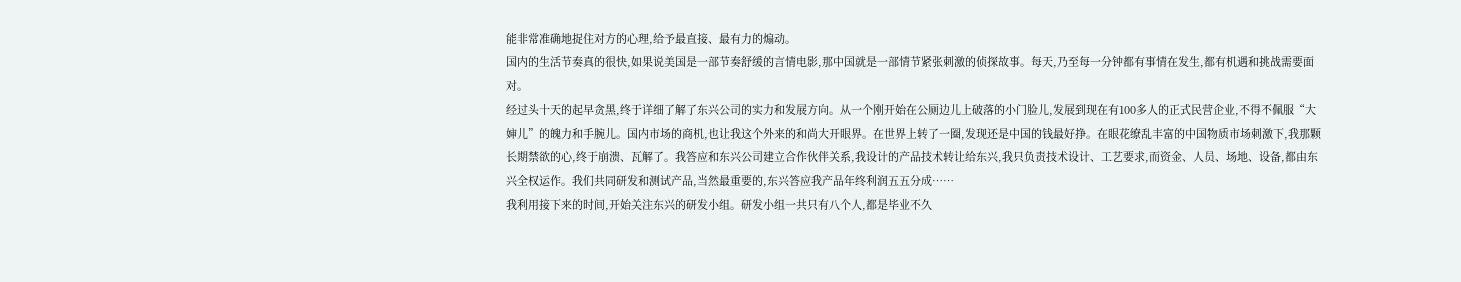能非常准确地捉住对方的心理,给予最直接、最有力的煽动。
国内的生活节奏真的很快,如果说美国是一部节奏舒缓的言情电影,那中国就是一部情节紧张刺激的侦探故事。每天,乃至每一分钟都有事情在发生,都有机遇和挑战需要面对。
经过头十天的起早贪黑,终于详细了解了东兴公司的实力和发展方向。从一个刚开始在公厕边儿上破落的小门脸儿,发展到现在有100多人的正式民营企业,不得不佩服“大婶儿”的魄力和手腕儿。国内市场的商机,也让我这个外来的和尚大开眼界。在世界上转了一圈,发现还是中国的钱最好挣。在眼花缭乱丰富的中国物质市场刺激下,我那颗长期禁欲的心,终于崩溃、瓦解了。我答应和东兴公司建立合作伙伴关系,我设计的产品技术转让给东兴,我只负责技术设计、工艺要求,而资金、人员、场地、设备,都由东兴全权运作。我们共同研发和测试产品,当然最重要的,东兴答应我产品年终利润五五分成……
我利用接下来的时间,开始关注东兴的研发小组。研发小组一共只有八个人,都是毕业不久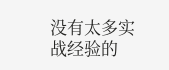没有太多实战经验的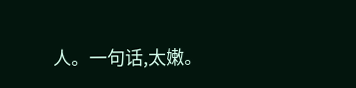人。一句话,太嫩。